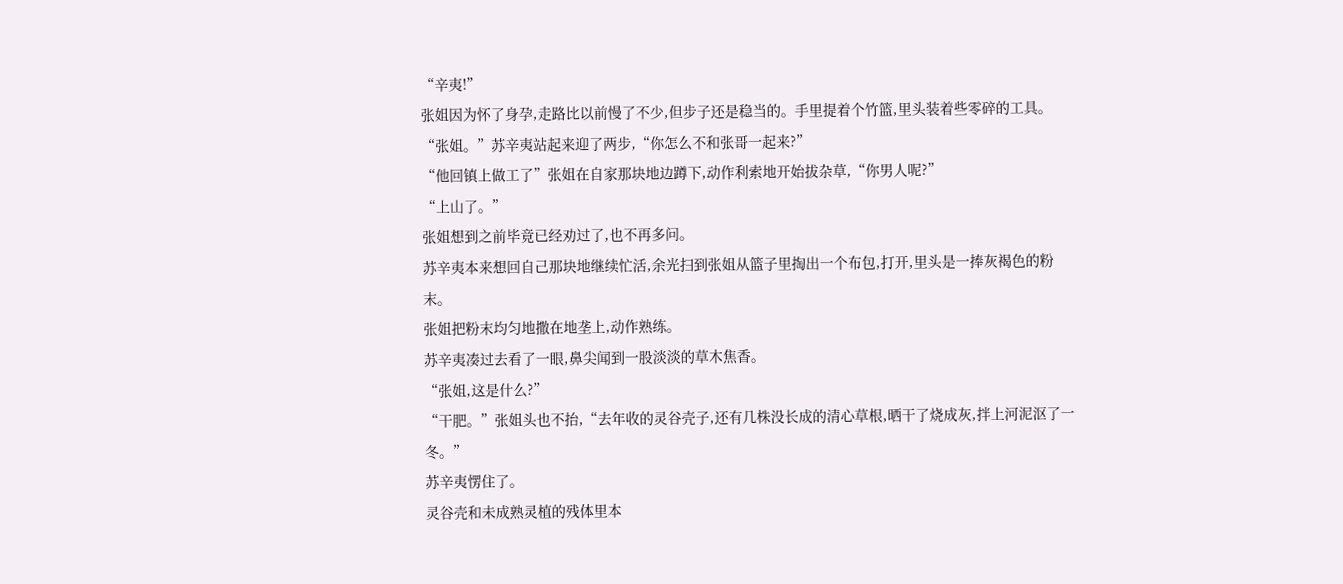“辛夷!”
张姐因为怀了身孕,走路比以前慢了不少,但步子还是稳当的。手里提着个竹篮,里头装着些零碎的工具。
“张姐。”苏辛夷站起来迎了两步,“你怎么不和张哥一起来?”
“他回镇上做工了”张姐在自家那块地边蹲下,动作利索地开始拔杂草,“你男人呢?”
“上山了。”
张姐想到之前毕竟已经劝过了,也不再多问。
苏辛夷本来想回自己那块地继续忙活,余光扫到张姐从篮子里掏出一个布包,打开,里头是一捧灰褐色的粉末。
张姐把粉末均匀地撒在地垄上,动作熟练。
苏辛夷凑过去看了一眼,鼻尖闻到一股淡淡的草木焦香。
“张姐,这是什么?”
“干肥。”张姐头也不抬,“去年收的灵谷壳子,还有几株没长成的清心草根,晒干了烧成灰,拌上河泥沤了一冬。”
苏辛夷愣住了。
灵谷壳和未成熟灵植的残体里本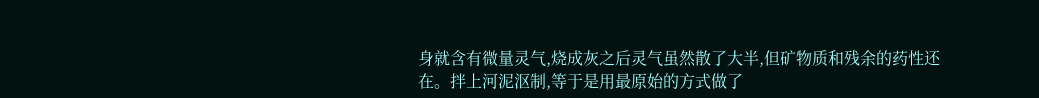身就含有微量灵气,烧成灰之后灵气虽然散了大半,但矿物质和残余的药性还在。拌上河泥沤制,等于是用最原始的方式做了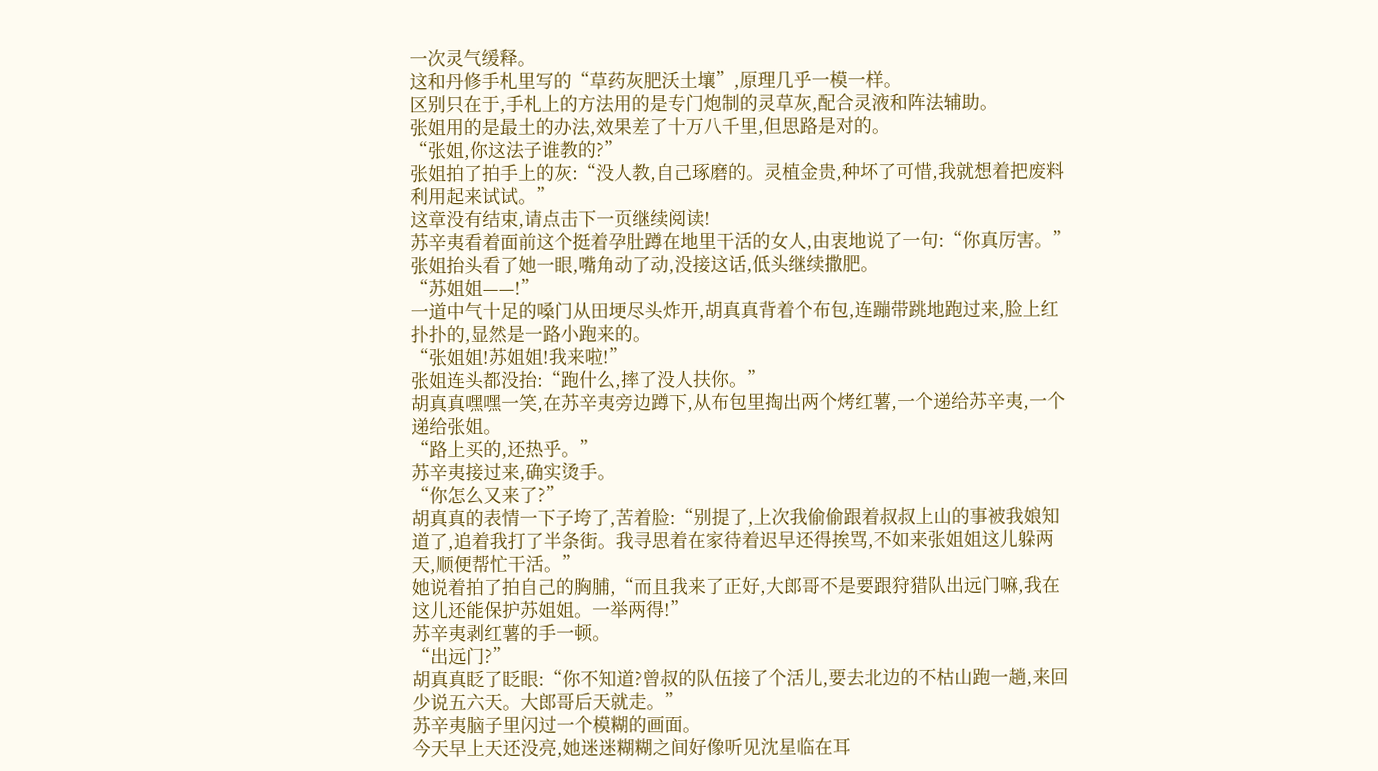一次灵气缓释。
这和丹修手札里写的“草药灰肥沃土壤”,原理几乎一模一样。
区别只在于,手札上的方法用的是专门炮制的灵草灰,配合灵液和阵法辅助。
张姐用的是最土的办法,效果差了十万八千里,但思路是对的。
“张姐,你这法子谁教的?”
张姐拍了拍手上的灰:“没人教,自己琢磨的。灵植金贵,种坏了可惜,我就想着把废料利用起来试试。”
这章没有结束,请点击下一页继续阅读!
苏辛夷看着面前这个挺着孕肚蹲在地里干活的女人,由衷地说了一句:“你真厉害。”
张姐抬头看了她一眼,嘴角动了动,没接这话,低头继续撒肥。
“苏姐姐——!”
一道中气十足的嗓门从田埂尽头炸开,胡真真背着个布包,连蹦带跳地跑过来,脸上红扑扑的,显然是一路小跑来的。
“张姐姐!苏姐姐!我来啦!”
张姐连头都没抬:“跑什么,摔了没人扶你。”
胡真真嘿嘿一笑,在苏辛夷旁边蹲下,从布包里掏出两个烤红薯,一个递给苏辛夷,一个递给张姐。
“路上买的,还热乎。”
苏辛夷接过来,确实烫手。
“你怎么又来了?”
胡真真的表情一下子垮了,苦着脸:“别提了,上次我偷偷跟着叔叔上山的事被我娘知道了,追着我打了半条街。我寻思着在家待着迟早还得挨骂,不如来张姐姐这儿躲两天,顺便帮忙干活。”
她说着拍了拍自己的胸脯,“而且我来了正好,大郎哥不是要跟狩猎队出远门嘛,我在这儿还能保护苏姐姐。一举两得!”
苏辛夷剥红薯的手一顿。
“出远门?”
胡真真眨了眨眼:“你不知道?曾叔的队伍接了个活儿,要去北边的不枯山跑一趟,来回少说五六天。大郎哥后天就走。”
苏辛夷脑子里闪过一个模糊的画面。
今天早上天还没亮,她迷迷糊糊之间好像听见沈星临在耳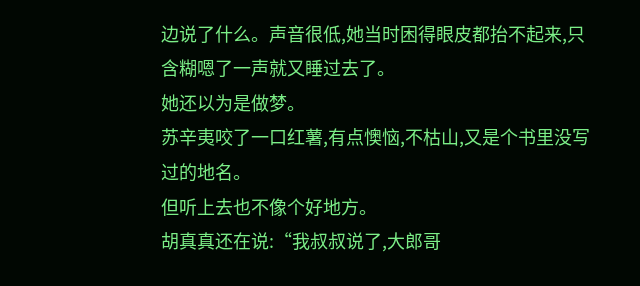边说了什么。声音很低,她当时困得眼皮都抬不起来,只含糊嗯了一声就又睡过去了。
她还以为是做梦。
苏辛夷咬了一口红薯,有点懊恼,不枯山,又是个书里没写过的地名。
但听上去也不像个好地方。
胡真真还在说:“我叔叔说了,大郎哥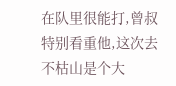在队里很能打,曾叔特别看重他,这次去不枯山是个大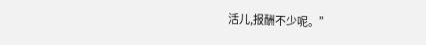活儿,报酬不少呢。”